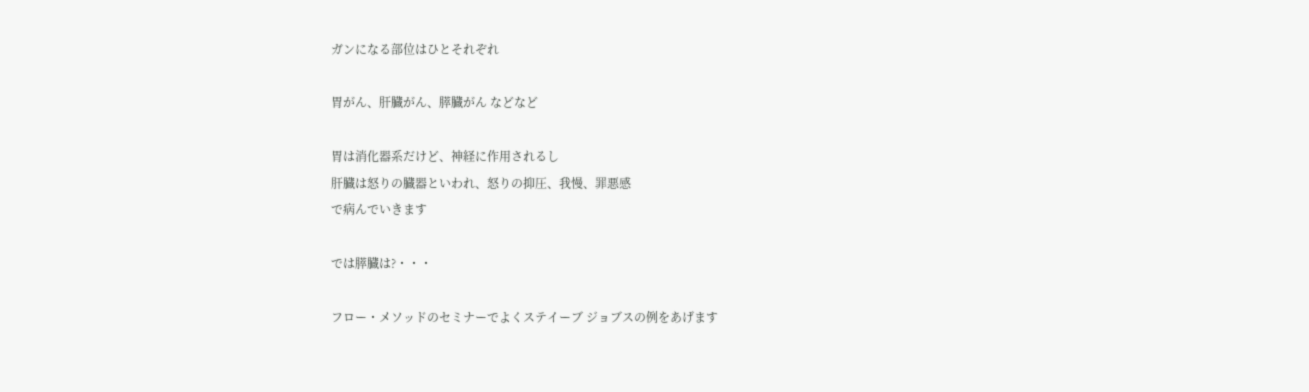ガンになる部位はひとそれぞれ

胃がん、肝臓がん、膵臓がん などなど

胃は消化器系だけど、神経に作用されるし
肝臓は怒りの臓器といわれ、怒りの抑圧、我慢、罪悪感
で病んでいきます

では膵臓は?・・・

フロー・メソッドのセミナーでよくステイーブ ジョブスの例をあげます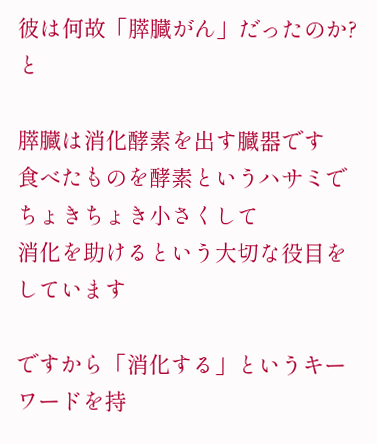彼は何故「膵臓がん」だったのか?と

膵臓は消化酵素を出す臓器です
食べたものを酵素というハサミでちょきちょき小さくして
消化を助けるという大切な役目をしています

ですから「消化する」というキーワードを持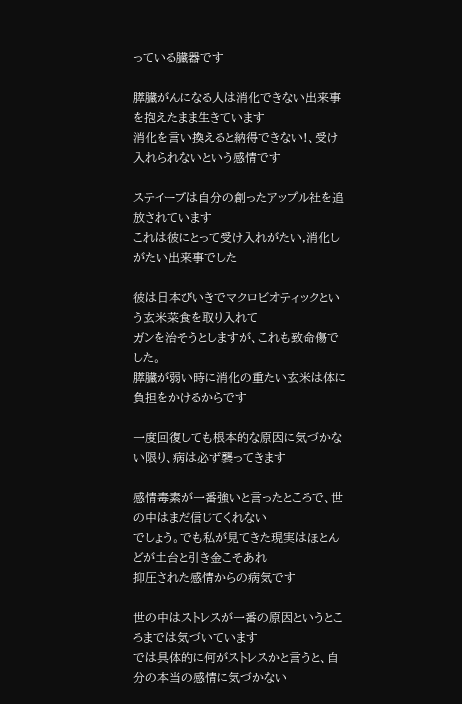っている臓器です

膵臓がんになる人は消化できない出来事を抱えたまま生きています
消化を言い換えると納得できない!、受け入れられないという感情です

ステイーブは自分の創ったアップル社を追放されています
これは彼にとって受け入れがたい,消化しがたい出来事でした

彼は日本びいきでマクロビオティックという玄米菜食を取り入れて
ガンを治そうとしますが、これも致命傷でした。
膵臓が弱い時に消化の重たい玄米は体に負担をかけるからです

一度回復しても根本的な原因に気づかない限り、病は必ず襲ってきます

感情毒素が一番強いと言ったところで、世の中はまだ信じてくれない
でしょう。でも私が見てきた現実はほとんどが土台と引き金こそあれ
抑圧された感情からの病気です

世の中はストレスが一番の原因というところまでは気づいています
では具体的に何がストレスかと言うと、自分の本当の感情に気づかない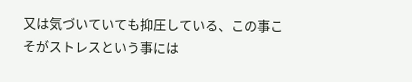又は気づいていても抑圧している、この事こそがストレスという事には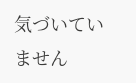気づいていません